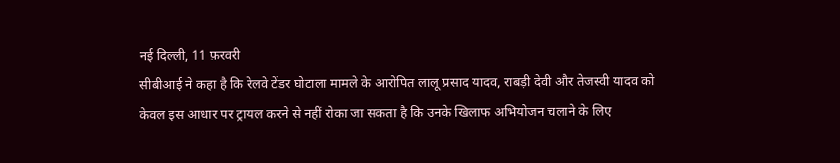नई दिल्ली, 11 फ़रवरी
सीबीआई ने कहा है कि रेलवे टेंडर घोटाला मामले के आरोपित लालू प्रसाद यादव, राबड़ी देवी और तेजस्वी यादव को केवल इस आधार पर ट्रायल करने से नहीं रोका जा सकता है कि उनके खिलाफ अभियोजन चलाने के लिए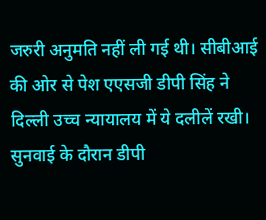जरुरी अनुमति नहीं ली गई थी। सीबीआई की ओर से पेश एएसजी डीपी सिंह ने दिल्ली उच्च न्यायालय में ये दलीलें रखी।
सुनवाई के दौरान डीपी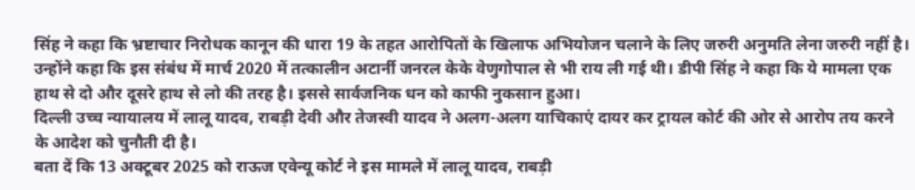सिंह ने कहा कि भ्रष्टाचार निरोधक कानून की धारा 19 के तहत आरोपितों के खिलाफ अभियोजन चलाने के लिए जरुरी अनुमति लेना जरुरी नहीं है। उन्होंने कहा कि इस संबंध में मार्च 2020 में तत्कालीन अटार्नी जनरल केके वेणुगोपाल से भी राय ली गई थी। डीपी सिंह ने कहा कि ये मामला एक हाथ से दो और दूसरे हाथ से लो की तरह है। इससे सार्वजनिक धन को काफी नुकसान हुआ।
दिल्ली उच्च न्यायालय में लालू यादव, राबड़ी देवी और तेजस्वी यादव ने अलग-अलग याचिकाएं दायर कर ट्रायल कोर्ट की ओर से आरोप तय करने के आदेश को चुनौती दी है।
बता दें कि 13 अक्टूबर 2025 को राऊज एवेन्यू कोर्ट ने इस मामले में लालू यादव, राबड़ी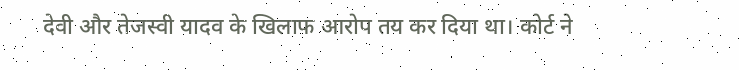देवी और तेजस्वी यादव के खिलाफ आरोप तय कर दिया था। कोर्ट ने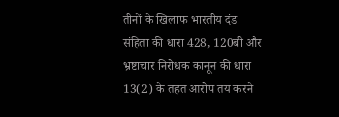तीनों के खिलाफ भारतीय दंड संहिता की धारा 428, 120बी और भ्रष्टाचार निरोधक कानून की धारा 13(2) के तहत आरोप तय करने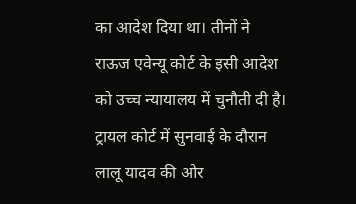का आदेश दिया था। तीनों ने राऊज एवेन्यू कोर्ट के इसी आदेश को उच्च न्यायालय में चुनौती दी है।
ट्रायल कोर्ट में सुनवाई के दौरान लालू यादव की ओर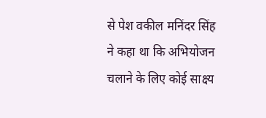से पेश वकील मनिंदर सिंह ने कहा था कि अभियोजन चलाने के लिए कोई साक्ष्य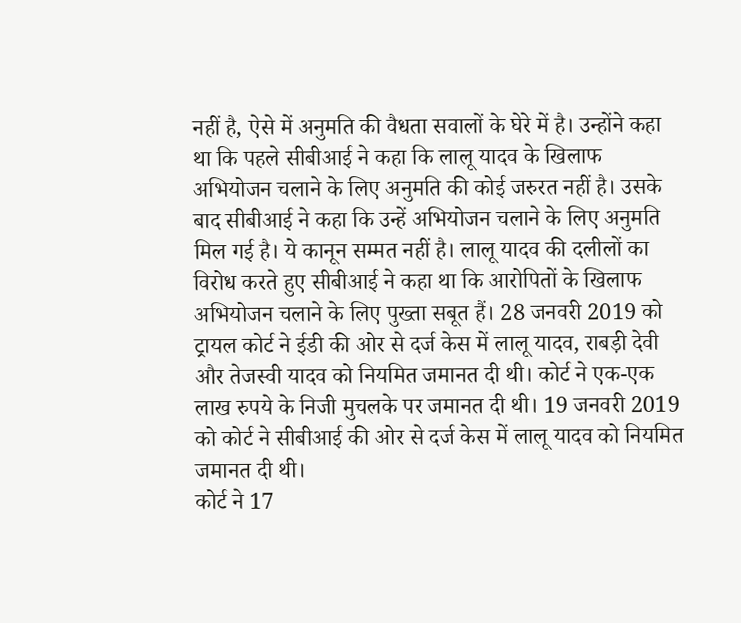नहीं है, ऐसे में अनुमति की वैधता सवालों के घेरे में है। उन्होंने कहा था कि पहले सीबीआई ने कहा कि लालू यादव के खिलाफ अभियोजन चलाने के लिए अनुमति की कोई जरुरत नहीं है। उसके बाद सीबीआई ने कहा कि उन्हें अभियोजन चलाने के लिए अनुमति मिल गई है। ये कानून सम्मत नहीं है। लालू यादव की दलीलों का विरोध करते हुए सीबीआई ने कहा था कि आरोपितों के खिलाफ अभियोजन चलाने के लिए पुख्ता सबूत हैं। 28 जनवरी 2019 को ट्रायल कोर्ट ने ईडी की ओर से दर्ज केस में लालू यादव, राबड़ी देवी और तेजस्वी यादव को नियमित जमानत दी थी। कोर्ट ने एक-एक लाख रुपये के निजी मुचलके पर जमानत दी थी। 19 जनवरी 2019 को कोर्ट ने सीबीआई की ओर से दर्ज केस में लालू यादव को नियमित जमानत दी थी।
कोर्ट ने 17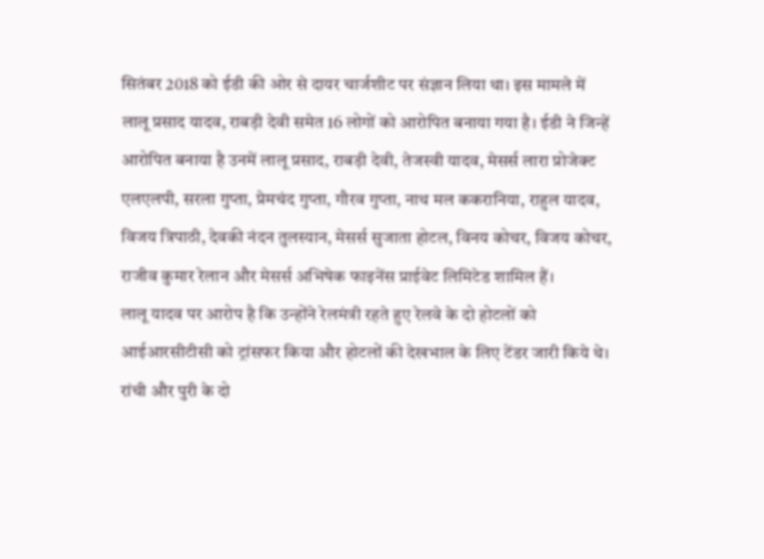सितंबर 2018 को ईडी की ओर से दायर चार्जशीट पर संज्ञान लिया था। इस मामले में लालू प्रसाद यादव, राबड़ी देवी समेत 16 लोगों को आरोपित बनाया गया है। ईडी ने जिन्हें आरोपित बनाया है उनमें लालू प्रसाद, राबड़ी देवी, तेजस्वी यादव, मेसर्स लारा प्रोजेक्ट एलएलपी, सरला गुप्ता, प्रेमचंद गुप्ता, गौरव गुप्ता, नाथ मल ककरानिया, राहुल यादव, विजय त्रिपाठी, देवकी नंदन तुलस्यान, मेसर्स सुजाता होटल, विनय कोचर, विजय कोचर, राजीव कुमार रेलान और मेसर्स अभिषेक फाइनेंस प्राईवेट लिमिटेड शामिल हैं।
लालू यादव पर आरोप है कि उन्होंने रेलमंत्री रहते हुए रेलवे के दो होटलों को आईआरसीटीसी को ट्रांसफर किया और होटलों की देखभाल के लिए टेंडर जारी किये थे। रांची और पुरी के दो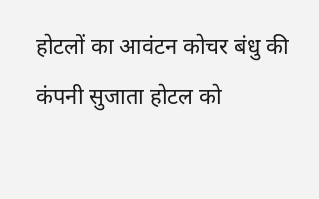होटलों का आवंटन कोचर बंधु की कंपनी सुजाता होटल को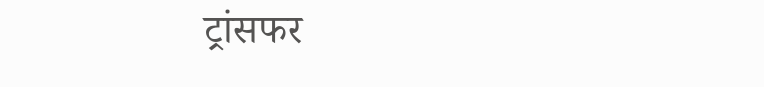ट्रांसफर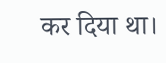कर दिया था।